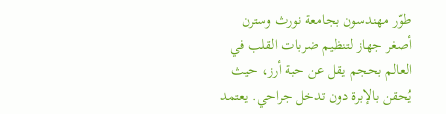طوّر مهندسون بجامعة نورث وسترن أصغر جهاز لتنظيم ضربات القلب في العالم بحجم يقل عن حبة أرز، حيث يُحقن بالإبرة دون تدخل جراحي. يعتمد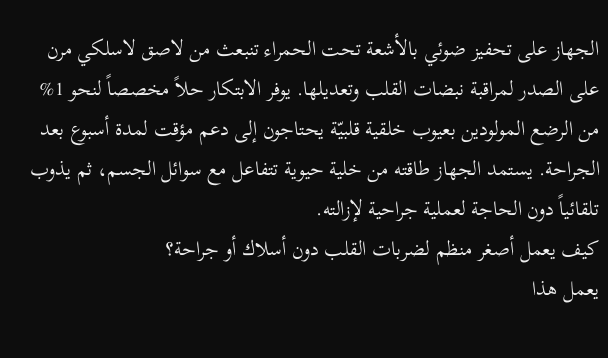الجهاز على تحفيز ضوئي بالأشعة تحت الحمراء تنبعث من لاصق لاسلكي مرن على الصدر لمراقبة نبضات القلب وتعديلها. يوفر الابتكار حلاً مخصصاً لنحو 1% من الرضع المولودين بعيوب خلقية قلبيّة يحتاجون إلى دعم مؤقت لمدة أسبوع بعد الجراحة. يستمد الجهاز طاقته من خلية حيوية تتفاعل مع سوائل الجسم، ثم يذوب تلقائياً دون الحاجة لعملية جراحية لإزالته.
كيف يعمل أصغر منظم لضربات القلب دون أسلاك أو جراحة؟
يعمل هذا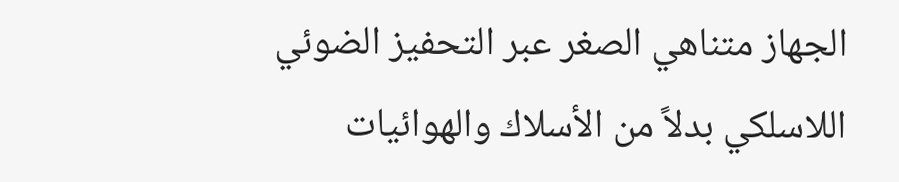الجهاز متناهي الصغر عبر التحفيز الضوئي اللاسلكي بدلاً من الأسلاك والهوائيات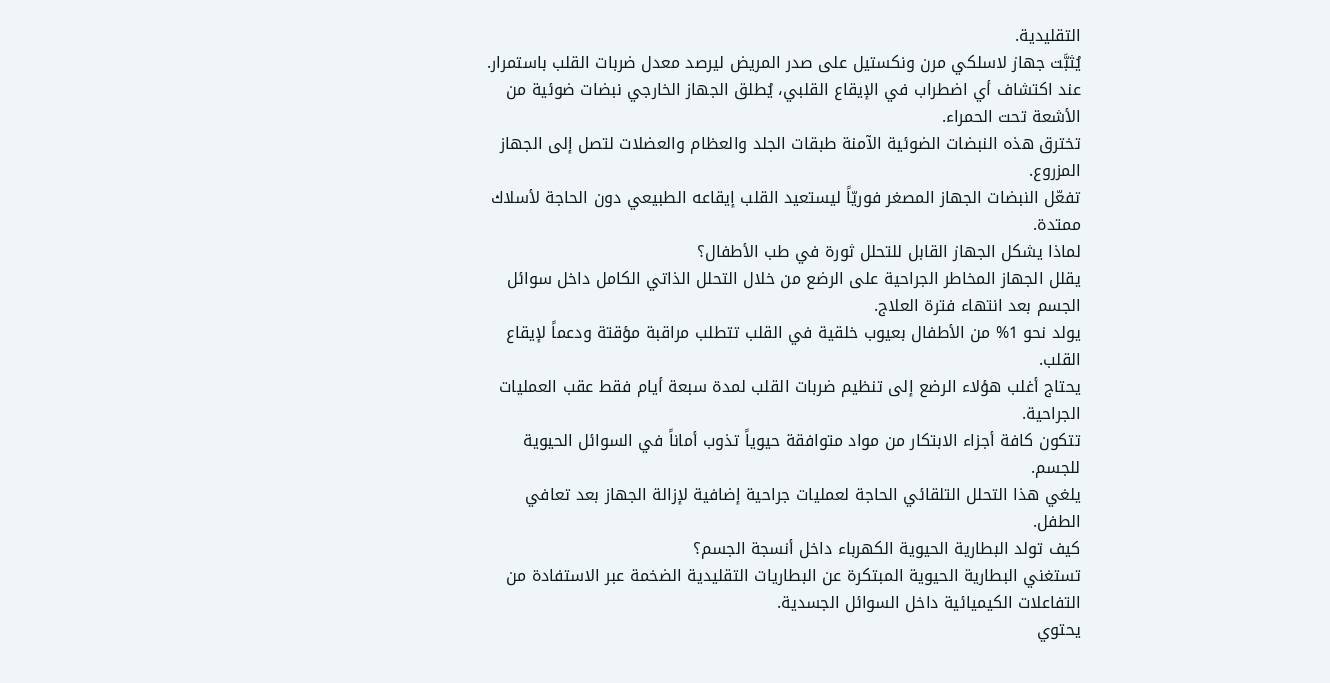التقليدية.
يُثبَّت جهاز لاسلكي مرن ونكستيل على صدر المريض ليرصد معدل ضربات القلب باستمرار.
عند اكتشاف أي اضطراب في الإيقاع القلبي، يُطلق الجهاز الخارجي نبضات ضوئية من الأشعة تحت الحمراء.
تخترق هذه النبضات الضوئية الآمنة طبقات الجلد والعظام والعضلات لتصل إلى الجهاز المزروع.
تفعّل النبضات الجهاز المصغر فوريّاً ليستعيد القلب إيقاعه الطبيعي دون الحاجة لأسلاك ممتدة.
لماذا يشكل الجهاز القابل للتحلل ثورة في طب الأطفال؟
يقلل الجهاز المخاطر الجراحية على الرضع من خلال التحلل الذاتي الكامل داخل سوائل الجسم بعد انتهاء فترة العلاج.
يولد نحو 1% من الأطفال بعيوب خلقية في القلب تتطلب مراقبة مؤقتة ودعماً لإيقاع القلب.
يحتاج أغلب هؤلاء الرضع إلى تنظيم ضربات القلب لمدة سبعة أيام فقط عقب العمليات الجراحية.
تتكون كافة أجزاء الابتكار من مواد متوافقة حيوياً تذوب أماناً في السوائل الحيوية للجسم.
يلغي هذا التحلل التلقائي الحاجة لعمليات جراحية إضافية لإزالة الجهاز بعد تعافي الطفل.
كيف تولد البطارية الحيوية الكهرباء داخل أنسجة الجسم؟
تستغني البطارية الحيوية المبتكرة عن البطاريات التقليدية الضخمة عبر الاستفادة من التفاعلات الكيميائية داخل السوائل الجسدية.
يحتوي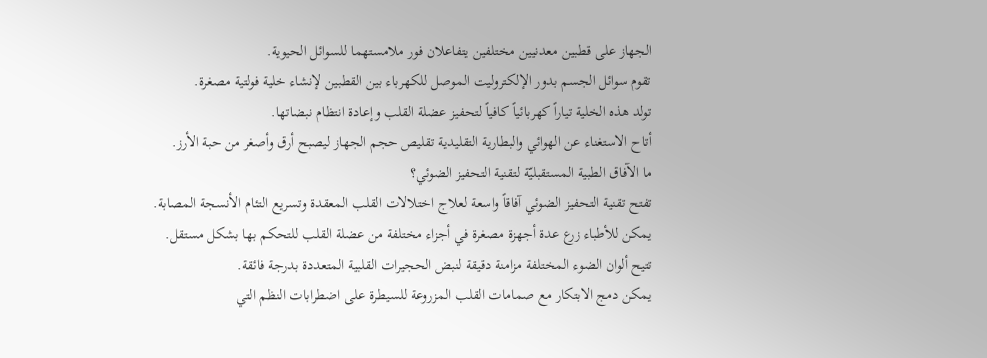الجهاز على قطبين معدنيين مختلفين يتفاعلان فور ملامستهما للسوائل الحيوية.
تقوم سوائل الجسم بدور الإلكتروليت الموصل للكهرباء بين القطبين لإنشاء خلية فولتية مصغرة.
تولد هذه الخلية تياراً كهربائياً كافياً لتحفيز عضلة القلب وإعادة انتظام نبضاتها.
أتاح الاستغناء عن الهوائي والبطارية التقليدية تقليص حجم الجهاز ليصبح أرق وأصغر من حبة الأرز.
ما الآفاق الطبية المستقبليّة لتقنية التحفيز الضوئي؟
تفتح تقنية التحفيز الضوئي آفاقاً واسعة لعلاج اختلالات القلب المعقدة وتسريع التئام الأنسجة المصابة.
يمكن للأطباء زرع عدة أجهزة مصغرة في أجزاء مختلفة من عضلة القلب للتحكم بها بشكل مستقل.
تتيح ألوان الضوء المختلفة مزامنة دقيقة لنبض الحجيرات القلبية المتعددة بدرجة فائقة.
يمكن دمج الابتكار مع صمامات القلب المزروعة للسيطرة على اضطرابات النظم التي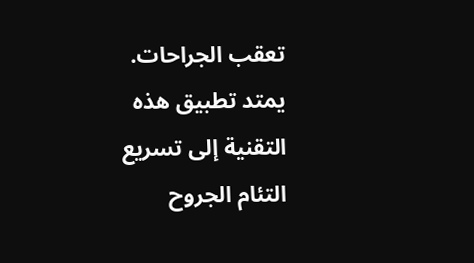تعقب الجراحات.
يمتد تطبيق هذه التقنية إلى تسريع التئام الجروح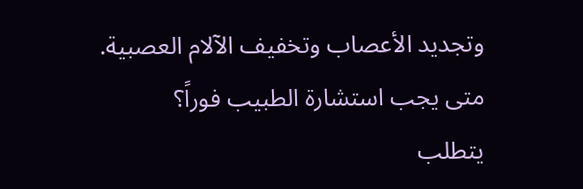وتجديد الأعصاب وتخفيف الآلام العصبية.
متى يجب استشارة الطبيب فوراً؟
يتطلب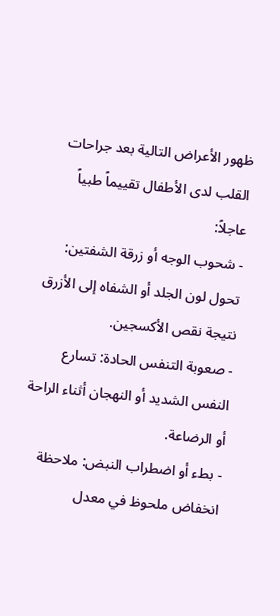ظهور الأعراض التالية بعد جراحات القلب لدى الأطفال تقييماً طبياً عاجلاً:
- شحوب الوجه أو زرقة الشفتين: تحول لون الجلد أو الشفاه إلى الأزرق نتيجة نقص الأكسجين.
- صعوبة التنفس الحادة: تسارع النفس الشديد أو النهجان أثناء الراحة أو الرضاعة.
- بطء أو اضطراب النبض: ملاحظة انخفاض ملحوظ في معدل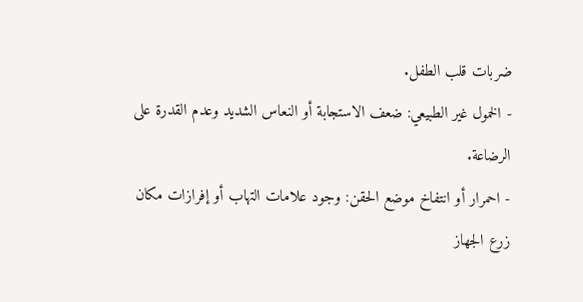ضربات قلب الطفل.
- الخمول غير الطبيعي: ضعف الاستجابة أو النعاس الشديد وعدم القدرة على الرضاعة.
- احمرار أو انتفاخ موضع الحقن: وجود علامات التهاب أو إفرازات مكان زرع الجهاز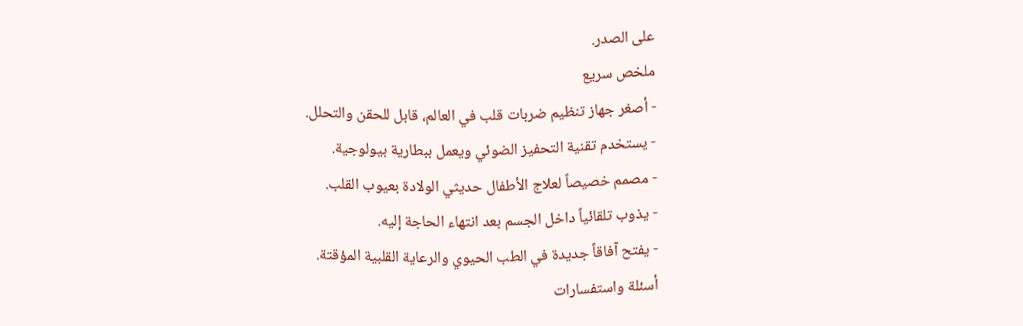على الصدر.
ملخص سريع
- أصغر جهاز تنظيم ضربات قلب في العالم، قابل للحقن والتحلل.
- يستخدم تقنية التحفيز الضوئي ويعمل ببطارية بيولوجية.
- مصمم خصيصاً لعلاج الأطفال حديثي الولادة بعيوب القلب.
- يذوب تلقائياً داخل الجسم بعد انتهاء الحاجة إليه.
- يفتح آفاقاً جديدة في الطب الحيوي والرعاية القلبية المؤقتة.
أسئلة واستفسارات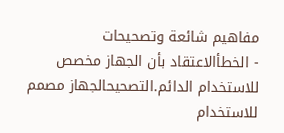مفاهيم شائعة وتصحيحات
- الخطأالاعتقاد بأن الجهاز مخصص للاستخدام الدائم.التصحيحالجهاز مصمم للاستخدام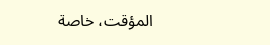المؤقت، خاصة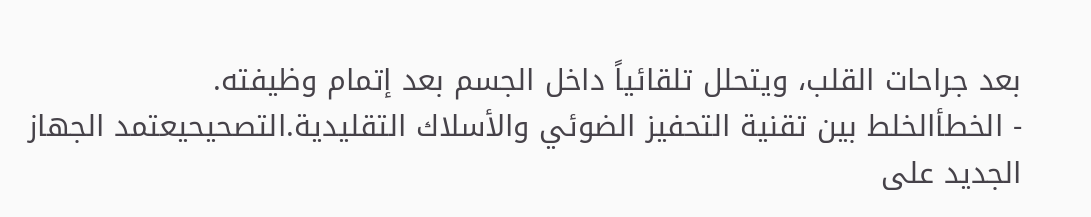بعد جراحات القلب، ويتحلل تلقائياً داخل الجسم بعد إتمام وظيفته.
- الخطأالخلط بين تقنية التحفيز الضوئي والأسلاك التقليدية.التصحيحيعتمد الجهاز الجديد على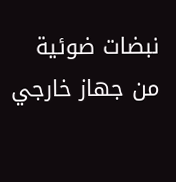نبضات ضوئية من جهاز خارجي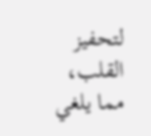لتحفيز القلب، مما يلغي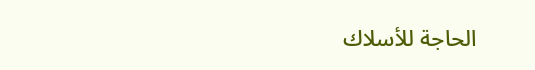الحاجة للأسلاك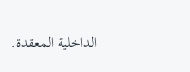الداخلية المعقدة.